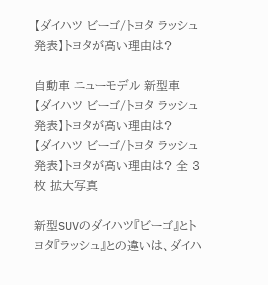【ダイハツ ビーゴ/トヨタ ラッシュ 発表】トヨタが高い理由は?

自動車 ニューモデル 新型車
【ダイハツ ビーゴ/トヨタ ラッシュ 発表】トヨタが高い理由は?
【ダイハツ ビーゴ/トヨタ ラッシュ 発表】トヨタが高い理由は? 全 3 枚 拡大写真

新型SUVのダイハツ『ビーゴ』とトヨタ『ラッシュ』との違いは、ダイハ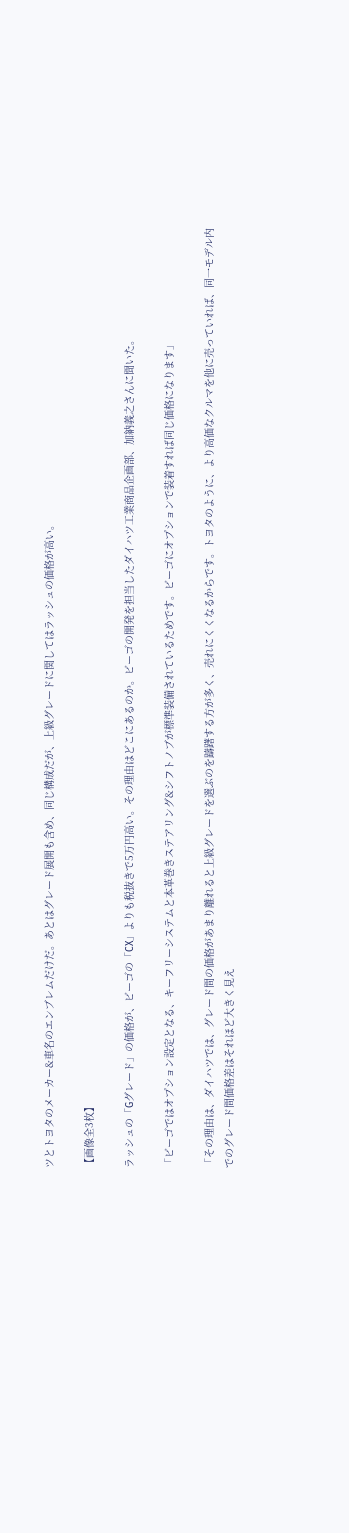ツとトヨタのメーカー&車名のエンブレムだけだ。あとはグレード展開も含め、同じ構成だが、上級グレードに関してはラッシュの価格が高い。

【画像全3枚】

ラッシュの「Gグレード」の価格が、ビーゴの「CX」よりも税抜きで5万円高い。その理由はどこにあるのか。ビーゴの開発を担当したダイハツ工業商品企画部、加納義之さんに聞いた。

「ビーゴではオプション設定となる、キーフリーシステムと本革巻きステアリング&シフトノブが標準装備されているためです。ビーゴにオプションで装着すれば同じ価格になります」

「その理由は、ダイハツでは、グレード間の価格があまり離れると上級グレードを選ぶのを躊躇する方が多く、売れにくくなるからです。トヨタのように、より高価なクルマを他に売っていれば、同一モデル内でのグレード間価格差はそれほど大きく見え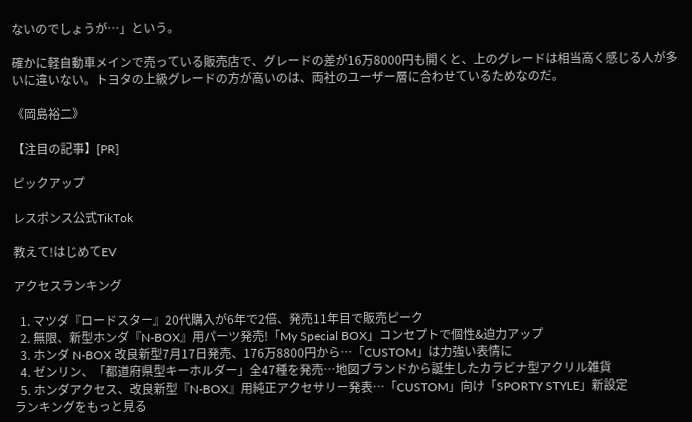ないのでしょうが…」という。

確かに軽自動車メインで売っている販売店で、グレードの差が16万8000円も開くと、上のグレードは相当高く感じる人が多いに違いない。トヨタの上級グレードの方が高いのは、両社のユーザー層に合わせているためなのだ。

《岡島裕二》

【注目の記事】[PR]

ピックアップ

レスポンス公式TikTok

教えて!はじめてEV

アクセスランキング

  1. マツダ『ロードスター』20代購入が6年で2倍、発売11年目で販売ピーク
  2. 無限、新型ホンダ『N-BOX』用パーツ発売!「My Special BOX」コンセプトで個性&迫力アップ
  3. ホンダ N-BOX 改良新型7月17日発売、176万8800円から…「CUSTOM」は力強い表情に
  4. ゼンリン、「都道府県型キーホルダー」全47種を発売…地図ブランドから誕生したカラビナ型アクリル雑貨
  5. ホンダアクセス、改良新型『N-BOX』用純正アクセサリー発表…「CUSTOM」向け「SPORTY STYLE」新設定
ランキングをもっと見る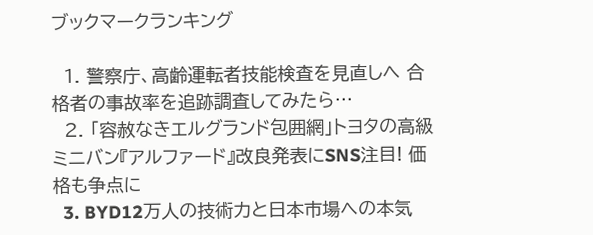ブックマークランキング

  1. 警察庁、高齢運転者技能検査を見直しへ 合格者の事故率を追跡調査してみたら…
  2. 「容赦なきエルグランド包囲網」トヨタの高級ミニバン『アルファード』改良発表にSNS注目! 価格も争点に
  3. BYD12万人の技術力と日本市場への本気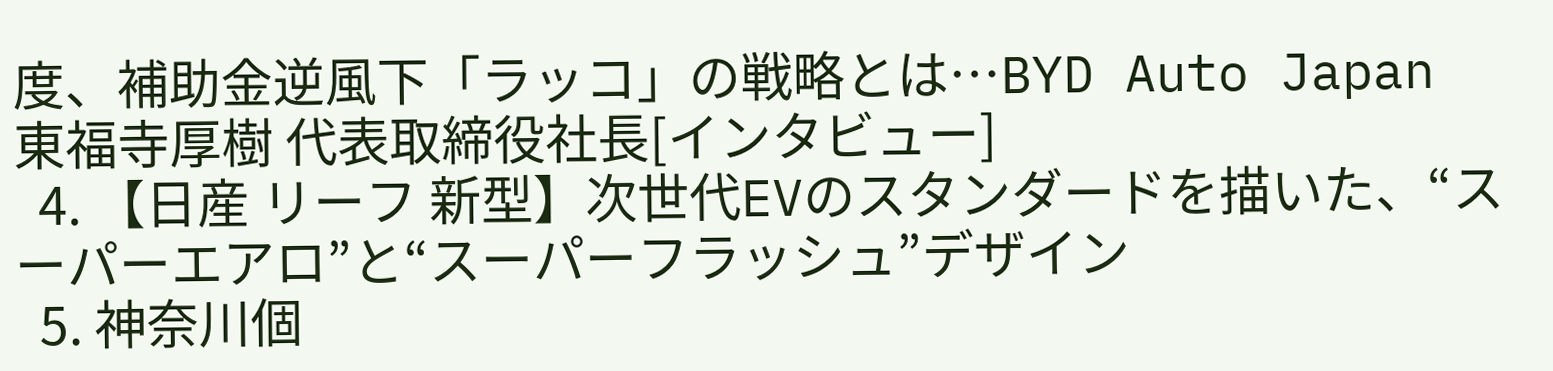度、補助金逆風下「ラッコ」の戦略とは…BYD Auto Japan 東福寺厚樹 代表取締役社長[インタビュー]
  4. 【日産 リーフ 新型】次世代EVのスタンダードを描いた、“スーパーエアロ”と“スーパーフラッシュ”デザイン
  5. 神奈川個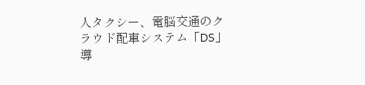人タクシー、電脳交通のクラウド配車システム「DS」導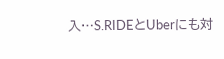入…S.RIDEとUberにも対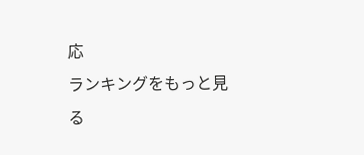応
ランキングをもっと見る